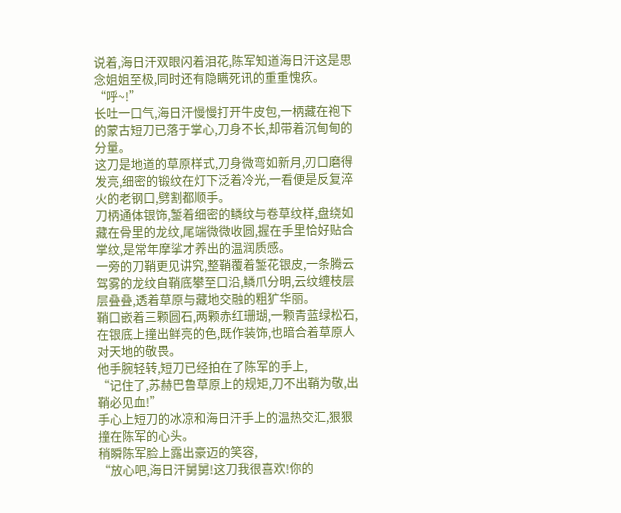说着,海日汗双眼闪着泪花,陈军知道海日汗这是思念姐姐至极,同时还有隐瞒死讯的重重愧疚。
“呼~!”
长吐一口气,海日汗慢慢打开牛皮包,一柄藏在袍下的蒙古短刀已落于掌心,刀身不长,却带着沉甸甸的分量。
这刀是地道的草原样式,刀身微弯如新月,刃口磨得发亮,细密的锻纹在灯下泛着冷光,一看便是反复淬火的老钢口,劈割都顺手。
刀柄通体银饰,錾着细密的鳞纹与卷草纹样,盘绕如藏在骨里的龙纹,尾端微微收圆,握在手里恰好贴合掌纹,是常年摩挲才养出的温润质感。
一旁的刀鞘更见讲究,整鞘覆着錾花银皮,一条腾云驾雾的龙纹自鞘底攀至口沿,鳞爪分明,云纹缠枝层层叠叠,透着草原与藏地交融的粗犷华丽。
鞘口嵌着三颗圆石,两颗赤红珊瑚,一颗青蓝绿松石,在银底上撞出鲜亮的色,既作装饰,也暗合着草原人对天地的敬畏。
他手腕轻转,短刀已经拍在了陈军的手上,
“记住了,苏赫巴鲁草原上的规矩,刀不出鞘为敬,出鞘必见血!”
手心上短刀的冰凉和海日汗手上的温热交汇,狠狠撞在陈军的心头。
稍瞬陈军脸上露出豪迈的笑容,
“放心吧,海日汗舅舅!这刀我很喜欢!你的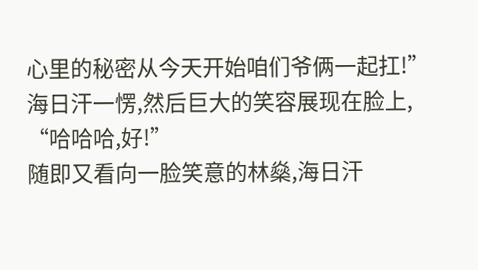心里的秘密从今天开始咱们爷俩一起扛!”
海日汗一愣,然后巨大的笑容展现在脸上,
“哈哈哈,好!”
随即又看向一脸笑意的林燊,海日汗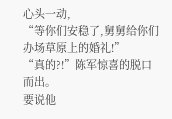心头一动,
“等你们安稳了,舅舅给你们办场草原上的婚礼!”
“真的?!”陈军惊喜的脱口而出。
要说他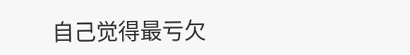自己觉得最亏欠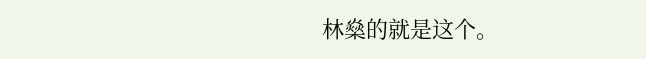林燊的就是这个。